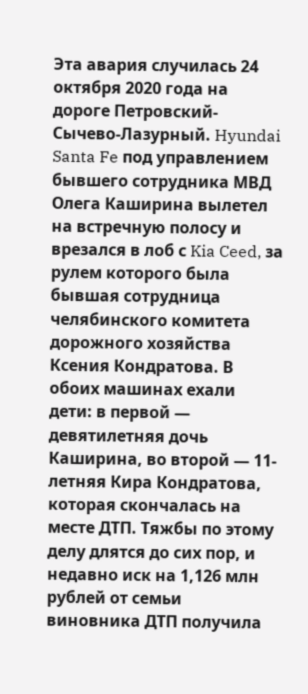Эта авария случилась 24 октября 2020 года на дороге Петровский-Сычево-Лазурный. Hyundai Santa Fe под управлением бывшего сотрудника МВД Олега Каширина вылетел на встречную полосу и врезался в лоб с Kia Ceed, за рулем которого была бывшая сотрудница челябинского комитета дорожного хозяйства Ксения Кондратова. В обоих машинах ехали дети: в первой — девятилетняя дочь Каширина, во второй — 11-летняя Кира Кондратова, которая скончалась на месте ДТП. Тяжбы по этому делу длятся до сих пор, и недавно иск на 1,126 млн рублей от семьи виновника ДТП получила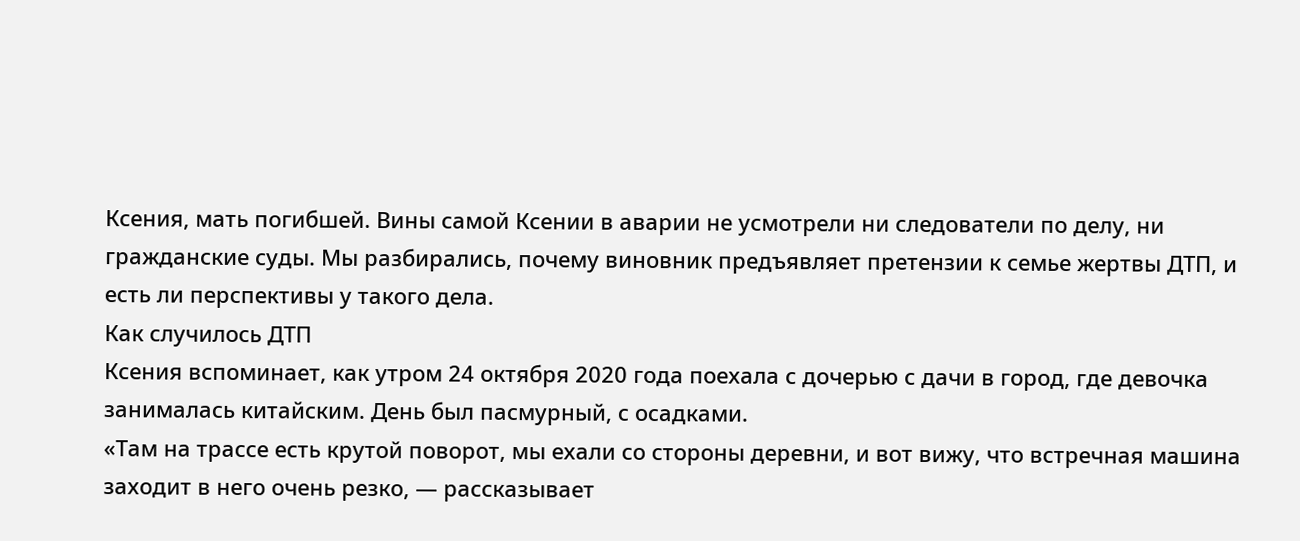Ксения, мать погибшей. Вины самой Ксении в аварии не усмотрели ни следователи по делу, ни гражданские суды. Мы разбирались, почему виновник предъявляет претензии к семье жертвы ДТП, и есть ли перспективы у такого дела.
Как случилось ДТП
Ксения вспоминает, как утром 24 октября 2020 года поехала с дочерью с дачи в город, где девочка занималась китайским. День был пасмурный, с осадками.
«Там на трассе есть крутой поворот, мы ехали со стороны деревни, и вот вижу, что встречная машина заходит в него очень резко, — рассказывает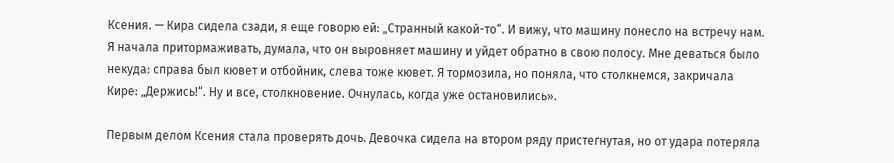Ксения. — Кира сидела сзади, я еще говорю ей: „Странный какой-то“. И вижу, что машину понесло на встречу нам. Я начала притормаживать, думала, что он выровняет машину и уйдет обратно в свою полосу. Мне деваться было некуда: справа был кювет и отбойник, слева тоже кювет. Я тормозила, но поняла, что столкнемся, закричала Кире: „Держись!“. Ну и все, столкновение. Очнулась, когда уже остановились».

Первым делом Ксения стала проверять дочь. Девочка сидела на втором ряду пристегнутая, но от удара потеряла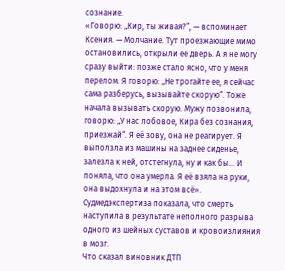сознание.
«Говорю: „Кир, ты живая?“, — вспоминает Ксения. — Молчание. Тут проезжающие мимо остановились, открыли ее дверь. А я не могу сразу выйти: позже стало ясно, что у меня перелом. Я говорю: „Не трогайте ее, я сейчас сама разберусь, вызывайте скорую“. Тоже начала вызывать скорую. Мужу позвонила, говорю: „У нас лобовое, Кира без сознания, приезжай“. Я её зову, она не реагирует. Я выползла из машины на заднее сиденье, залезла к ней, отстегнула, ну и как бы… И поняла, что она умерла. Я её взяла на руки, она выдохнула и на этом всё».
Судмедэкспертиза показала, что смерть наступила в результате неполного разрыва одного из шейных суставов и кровоизлияния в мозг.
Что сказал виновник ДТП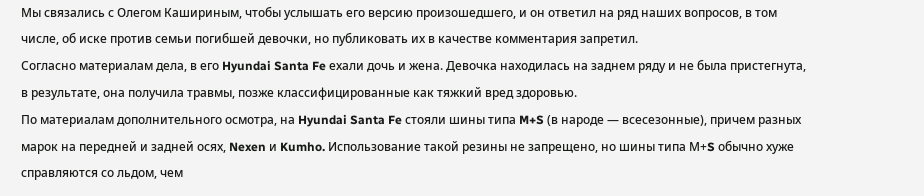Мы связались с Олегом Кашириным, чтобы услышать его версию произошедшего, и он ответил на ряд наших вопросов, в том числе, об иске против семьи погибшей девочки, но публиковать их в качестве комментария запретил.
Согласно материалам дела, в его Hyundai Santa Fe ехали дочь и жена. Девочка находилась на заднем ряду и не была пристегнута, в результате, она получила травмы, позже классифицированные как тяжкий вред здоровью.
По материалам дополнительного осмотра, на Hyundai Santa Fe стояли шины типа M+S (в народе — всесезонные), причем разных марок на передней и задней осях, Nexen и Kumho. Использование такой резины не запрещено, но шины типа М+S обычно хуже справляются со льдом, чем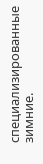специализированные зимние.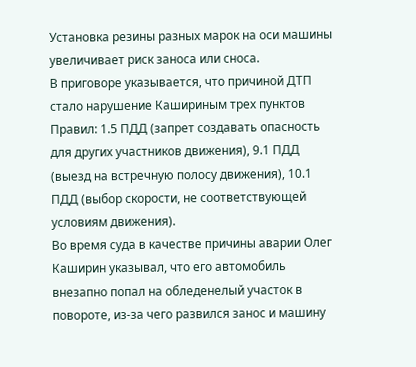Установка резины разных марок на оси машины увеличивает риск заноса или сноса.
В приговоре указывается, что причиной ДТП стало нарушение Кашириным трех пунктов Правил: 1.5 ПДД (запрет создавать опасность для других участников движения), 9.1 ПДД (выезд на встречную полосу движения), 10.1 ПДД (выбор скорости, не соответствующей условиям движения).
Во время суда в качестве причины аварии Олег Каширин указывал, что его автомобиль внезапно попал на обледенелый участок в повороте, из-за чего развился занос и машину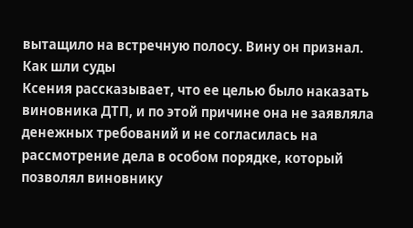вытащило на встречную полосу. Вину он признал.
Как шли суды
Ксения рассказывает, что ее целью было наказать виновника ДТП, и по этой причине она не заявляла денежных требований и не согласилась на рассмотрение дела в особом порядке, который позволял виновнику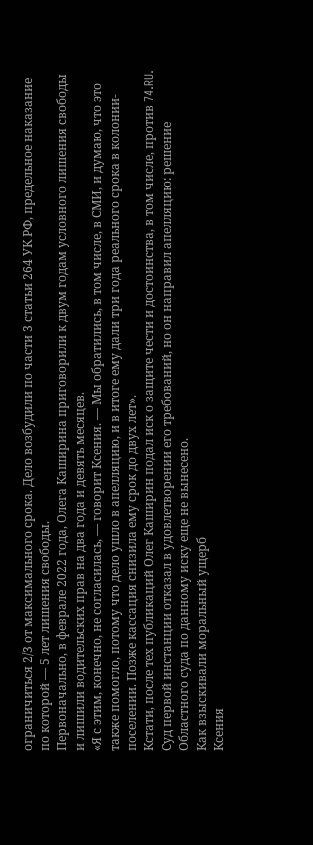ограничиться 2/3 от максимального срока. Дело возбудили по части 3 статьи 264 УК РФ, предельное наказание по которой — 5 лет лишения свободы.
Первоначально, в феврале 2022 года, Олега Каширина приговорили к двум годам условного лишения свободы и лишили водительских прав на два года и девять месяцев.
«Я с этим, конечно, не согласилась, — говорит Ксения. — Мы обратились, в том числе, в СМИ, и думаю, что это также помогло, потому что дело ушло в апелляцию, и в итоге ему дали три года реального срока в колонии-поселении. Позже кассация снизила ему срок до двух лет».
Кстати, после тех публикаций Олег Каширин подал иск о защите чести и достоинства, в том числе, против 74.RU. Суд первой инстанции отказал в удовлетворении его требований, но он направил апелляцию: решение Областного суда по данному иску еще не вынесено.
Как взыскивали моральный ущерб
Ксения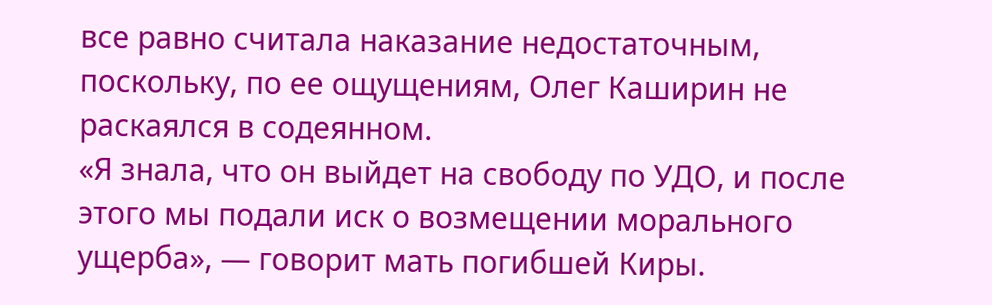все равно считала наказание недостаточным, поскольку, по ее ощущениям, Олег Каширин не раскаялся в содеянном.
«Я знала, что он выйдет на свободу по УДО, и после этого мы подали иск о возмещении морального ущерба», — говорит мать погибшей Киры.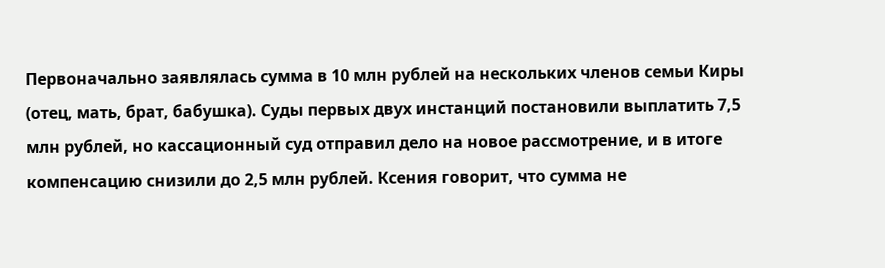Первоначально заявлялась сумма в 10 млн рублей на нескольких членов семьи Киры (отец, мать, брат, бабушка). Суды первых двух инстанций постановили выплатить 7,5 млн рублей, но кассационный суд отправил дело на новое рассмотрение, и в итоге компенсацию снизили до 2,5 млн рублей. Ксения говорит, что сумма не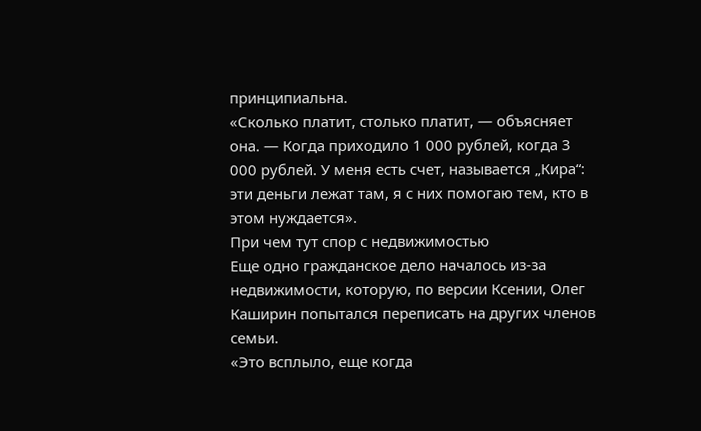принципиальна.
«Сколько платит, столько платит, — объясняет она. — Когда приходило 1 000 рублей, когда 3 000 рублей. У меня есть счет, называется „Кира“: эти деньги лежат там, я с них помогаю тем, кто в этом нуждается».
При чем тут спор с недвижимостью
Еще одно гражданское дело началось из-за недвижимости, которую, по версии Ксении, Олег Каширин попытался переписать на других членов семьи.
«Это всплыло, еще когда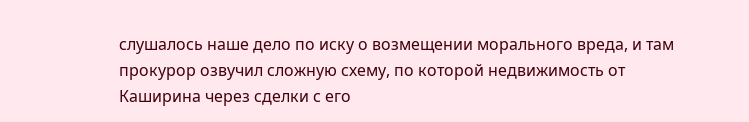слушалось наше дело по иску о возмещении морального вреда, и там прокурор озвучил сложную схему, по которой недвижимость от Каширина через сделки с его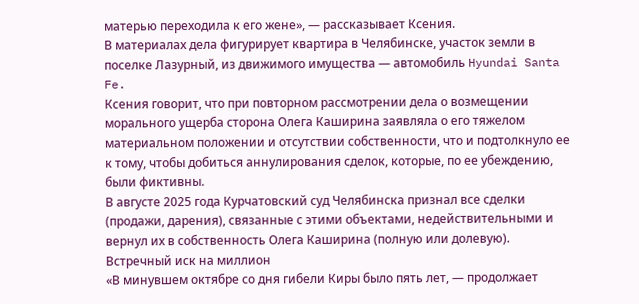матерью переходила к его жене», — рассказывает Ксения.
В материалах дела фигурирует квартира в Челябинске, участок земли в поселке Лазурный, из движимого имущества — автомобиль Hyundai Santa Fe.
Ксения говорит, что при повторном рассмотрении дела о возмещении морального ущерба сторона Олега Каширина заявляла о его тяжелом материальном положении и отсутствии собственности, что и подтолкнуло ее к тому, чтобы добиться аннулирования сделок, которые, по ее убеждению, были фиктивны.
В августе 2025 года Курчатовский суд Челябинска признал все сделки (продажи, дарения), связанные с этими объектами, недействительными и вернул их в собственность Олега Каширина (полную или долевую).
Встречный иск на миллион
«В минувшем октябре со дня гибели Киры было пять лет, — продолжает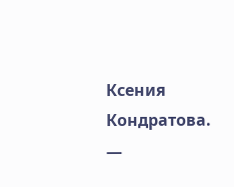Ксения Кондратова. —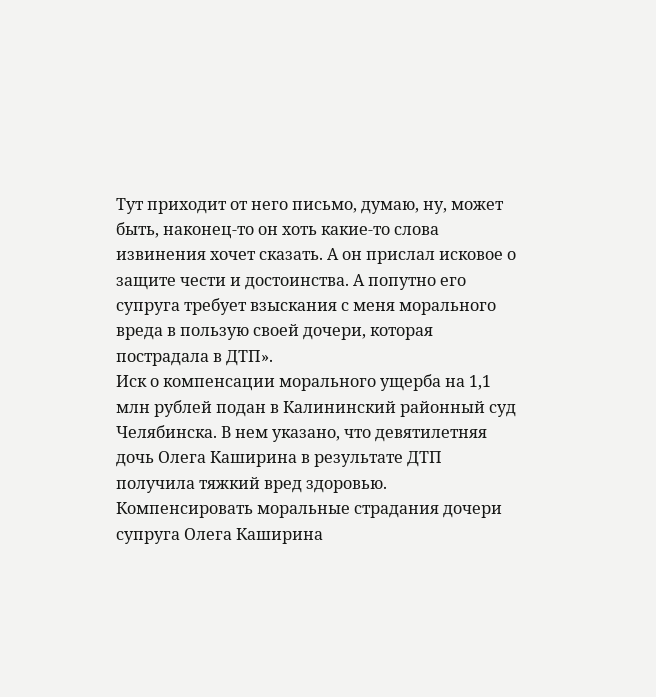Тут приходит от него письмо, думаю, ну, может быть, наконец-то он хоть какие-то слова извинения хочет сказать. А он прислал исковое о защите чести и достоинства. А попутно его супруга требует взыскания с меня морального вреда в пользую своей дочери, которая пострадала в ДТП».
Иск о компенсации морального ущерба на 1,1 млн рублей подан в Калининский районный суд Челябинска. В нем указано, что девятилетняя дочь Олега Каширина в результате ДТП получила тяжкий вред здоровью. Компенсировать моральные страдания дочери супруга Олега Каширина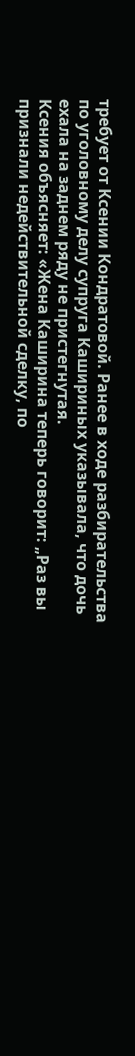требует от Ксении Кондратовой. Ранее в ходе разбирательства по уголовному делу супруга Кашириных указывала, что дочь ехала на заднем ряду не пристегнутая.
Ксения объясняет: «Жена Каширина теперь говорит: „Раз вы признали недействительной сделку, по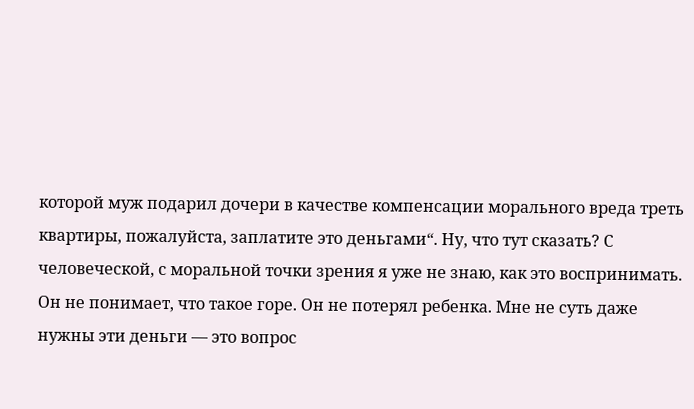которой муж подарил дочери в качестве компенсации морального вреда треть квартиры, пожалуйста, заплатите это деньгами“. Ну, что тут сказать? С человеческой, с моральной точки зрения я уже не знаю, как это воспринимать. Он не понимает, что такое горе. Он не потерял ребенка. Мне не суть даже нужны эти деньги — это вопрос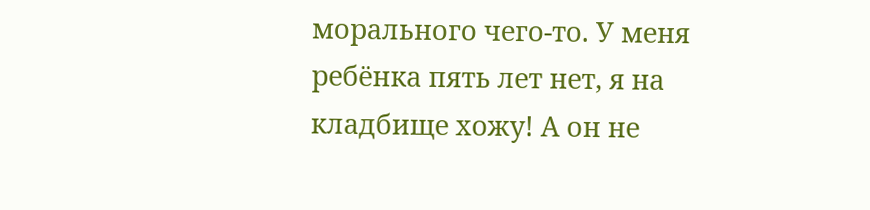морального чего-то. У меня ребёнка пять лет нет, я на кладбище хожу! А он не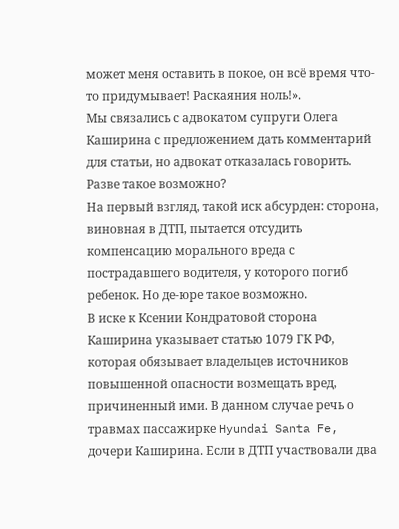может меня оставить в покое, он всё время что-то придумывает! Раскаяния ноль!».
Мы связались с адвокатом супруги Олега Каширина с предложением дать комментарий для статьи, но адвокат отказалась говорить.
Разве такое возможно?
На первый взгляд, такой иск абсурден: сторона, виновная в ДТП, пытается отсудить компенсацию морального вреда с пострадавшего водителя, у которого погиб ребенок. Но де-юре такое возможно.
В иске к Ксении Кондратовой сторона Каширина указывает статью 1079 ГК РФ, которая обязывает владельцев источников повышенной опасности возмещать вред, причиненный ими. В данном случае речь о травмах пассажирке Hyundai Santa Fe, дочери Каширина. Если в ДТП участвовали два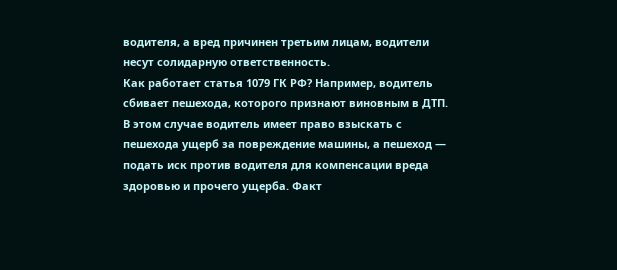водителя, а вред причинен третьим лицам, водители несут солидарную ответственность.
Как работает статья 1079 ГК РФ? Например, водитель сбивает пешехода, которого признают виновным в ДТП. В этом случае водитель имеет право взыскать с пешехода ущерб за повреждение машины, а пешеход — подать иск против водителя для компенсации вреда здоровью и прочего ущерба. Факт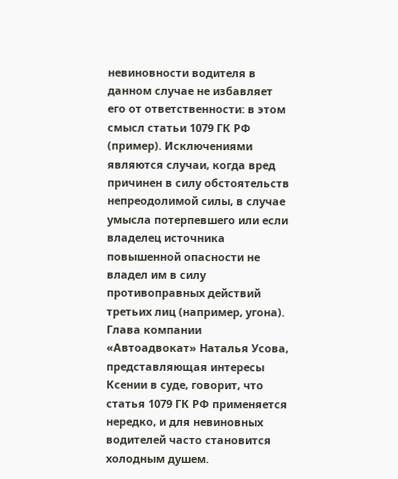невиновности водителя в данном случае не избавляет его от ответственности: в этом смысл статьи 1079 ГК РФ (пример). Исключениями являются случаи, когда вред причинен в силу обстоятельств непреодолимой силы, в случае умысла потерпевшего или если владелец источника повышенной опасности не владел им в силу противоправных действий третьих лиц (например, угона).
Глава компании «Автоадвокат» Наталья Усова, представляющая интересы Ксении в суде, говорит, что статья 1079 ГК РФ применяется нередко, и для невиновных водителей часто становится холодным душем.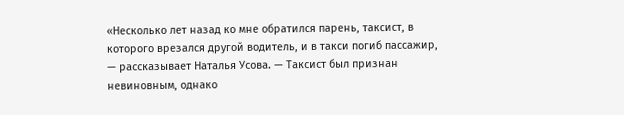«Несколько лет назад ко мне обратился парень, таксист, в которого врезался другой водитель, и в такси погиб пассажир, — рассказывает Наталья Усова. — Таксист был признан невиновным, однако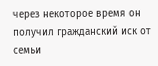через некоторое время он получил гражданский иск от семьи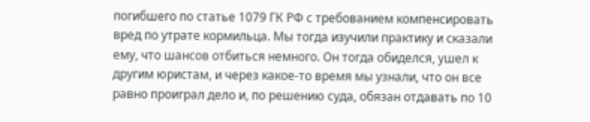погибшего по статье 1079 ГК РФ с требованием компенсировать вред по утрате кормильца. Мы тогда изучили практику и сказали ему, что шансов отбиться немного. Он тогда обиделся, ушел к другим юристам, и через какое-то время мы узнали, что он все равно проиграл дело и, по решению суда, обязан отдавать по 10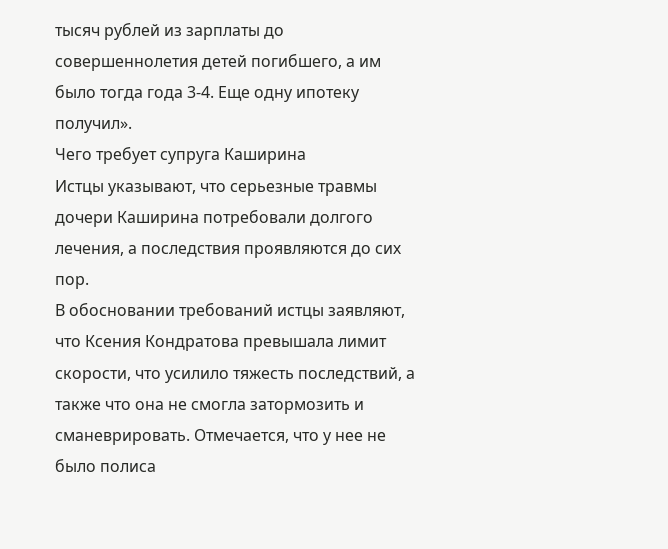тысяч рублей из зарплаты до совершеннолетия детей погибшего, а им было тогда года 3-4. Еще одну ипотеку получил».
Чего требует супруга Каширина
Истцы указывают, что серьезные травмы дочери Каширина потребовали долгого лечения, а последствия проявляются до сих пор.
В обосновании требований истцы заявляют, что Ксения Кондратова превышала лимит скорости, что усилило тяжесть последствий, а также что она не смогла затормозить и сманеврировать. Отмечается, что у нее не было полиса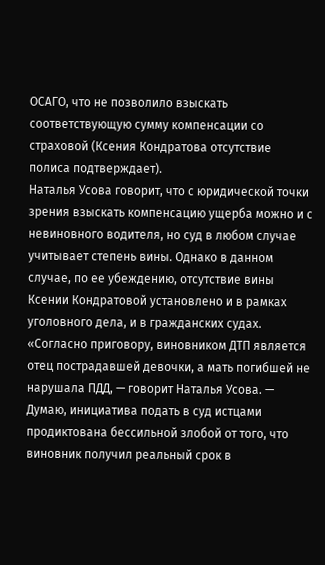ОСАГО, что не позволило взыскать соответствующую сумму компенсации со страховой (Ксения Кондратова отсутствие полиса подтверждает).
Наталья Усова говорит, что с юридической точки зрения взыскать компенсацию ущерба можно и с невиновного водителя, но суд в любом случае учитывает степень вины. Однако в данном случае, по ее убеждению, отсутствие вины Ксении Кондратовой установлено и в рамках уголовного дела, и в гражданских судах.
«Согласно приговору, виновником ДТП является отец пострадавшей девочки, а мать погибшей не нарушала ПДД, — говорит Наталья Усова. — Думаю, инициатива подать в суд истцами продиктована бессильной злобой от того, что виновник получил реальный срок в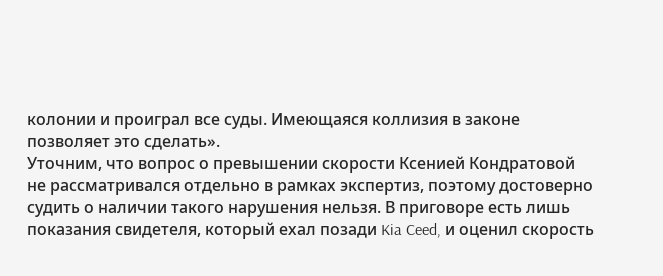колонии и проиграл все суды. Имеющаяся коллизия в законе позволяет это сделать».
Уточним, что вопрос о превышении скорости Ксенией Кондратовой не рассматривался отдельно в рамках экспертиз, поэтому достоверно судить о наличии такого нарушения нельзя. В приговоре есть лишь показания свидетеля, который ехал позади Kia Ceed, и оценил скорость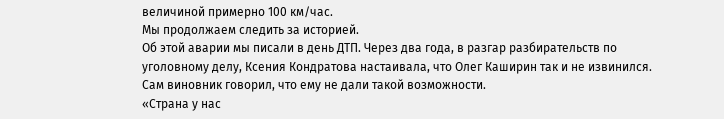величиной примерно 100 км/час.
Мы продолжаем следить за историей.
Об этой аварии мы писали в день ДТП. Через два года, в разгар разбирательств по уголовному делу, Ксения Кондратова настаивала, что Олег Каширин так и не извинился. Сам виновник говорил, что ему не дали такой возможности.
«Страна у нас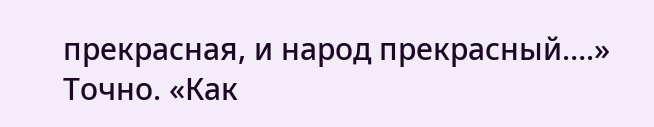прекрасная, и народ прекрасный….»
Точно. «Как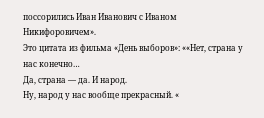поссорились Иван Иванович с Иваном Никифоровичем».
Это цитата из фильма «День выборов»: ««Нет, страна у нас конечно…
Да, страна — да. И народ.
Ну, народ у нас вообще прекрасный. «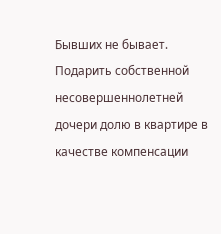Бывших не бывает.
Подарить собственной несовершеннолетней дочери долю в квартире в качестве компенсации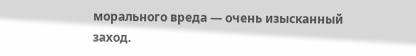морального вреда — очень изысканный заход.